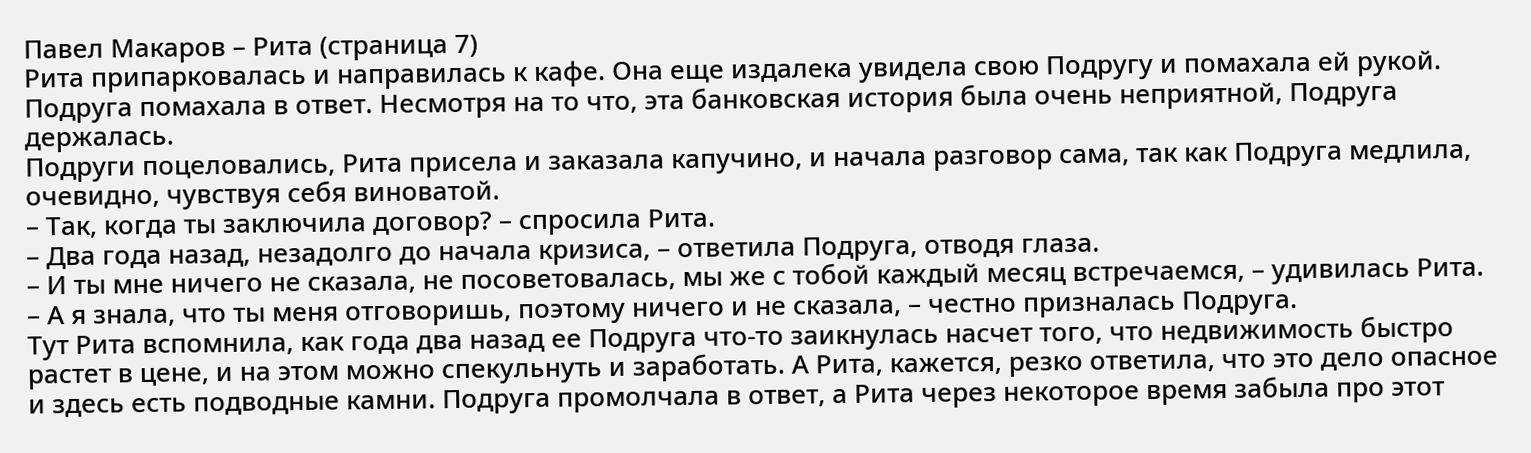Павел Макаров – Рита (страница 7)
Рита припарковалась и направилась к кафе. Она еще издалека увидела свою Подругу и помахала ей рукой. Подруга помахала в ответ. Несмотря на то что, эта банковская история была очень неприятной, Подруга держалась.
Подруги поцеловались, Рита присела и заказала капучино, и начала разговор сама, так как Подруга медлила, очевидно, чувствуя себя виноватой.
– Так, когда ты заключила договор? – спросила Рита.
– Два года назад, незадолго до начала кризиса, – ответила Подруга, отводя глаза.
– И ты мне ничего не сказала, не посоветовалась, мы же с тобой каждый месяц встречаемся, – удивилась Рита.
– А я знала, что ты меня отговоришь, поэтому ничего и не сказала, – честно призналась Подруга.
Тут Рита вспомнила, как года два назад ее Подруга что-то заикнулась насчет того, что недвижимость быстро растет в цене, и на этом можно спекульнуть и заработать. А Рита, кажется, резко ответила, что это дело опасное и здесь есть подводные камни. Подруга промолчала в ответ, а Рита через некоторое время забыла про этот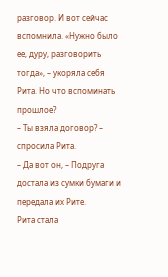разговор. И вот сейчас вспомнила. «Нужно было ее, дуру, разговорить тогда», – укоряла себя Рита. Но что вспоминать прошлое?
– Ты взяла договор? – спросила Рита.
– Да вот он, – Подруга достала из сумки бумаги и передала их Рите.
Рита стала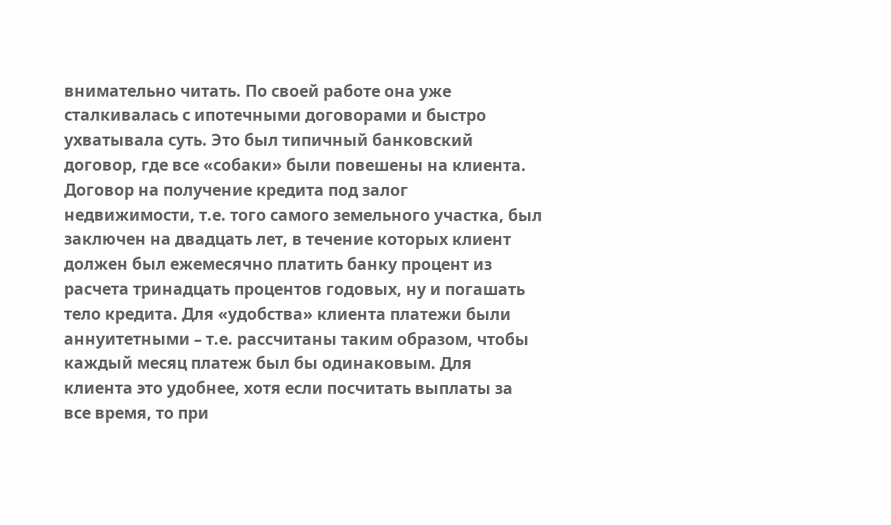внимательно читать. По своей работе она уже сталкивалась с ипотечными договорами и быстро ухватывала суть. Это был типичный банковский договор, где все «собаки» были повешены на клиента. Договор на получение кредита под залог недвижимости, т.е. того самого земельного участка, был заключен на двадцать лет, в течение которых клиент должен был ежемесячно платить банку процент из расчета тринадцать процентов годовых, ну и погашать тело кредита. Для «удобства» клиента платежи были аннуитетными – т.е. рассчитаны таким образом, чтобы каждый месяц платеж был бы одинаковым. Для клиента это удобнее, хотя если посчитать выплаты за все время, то при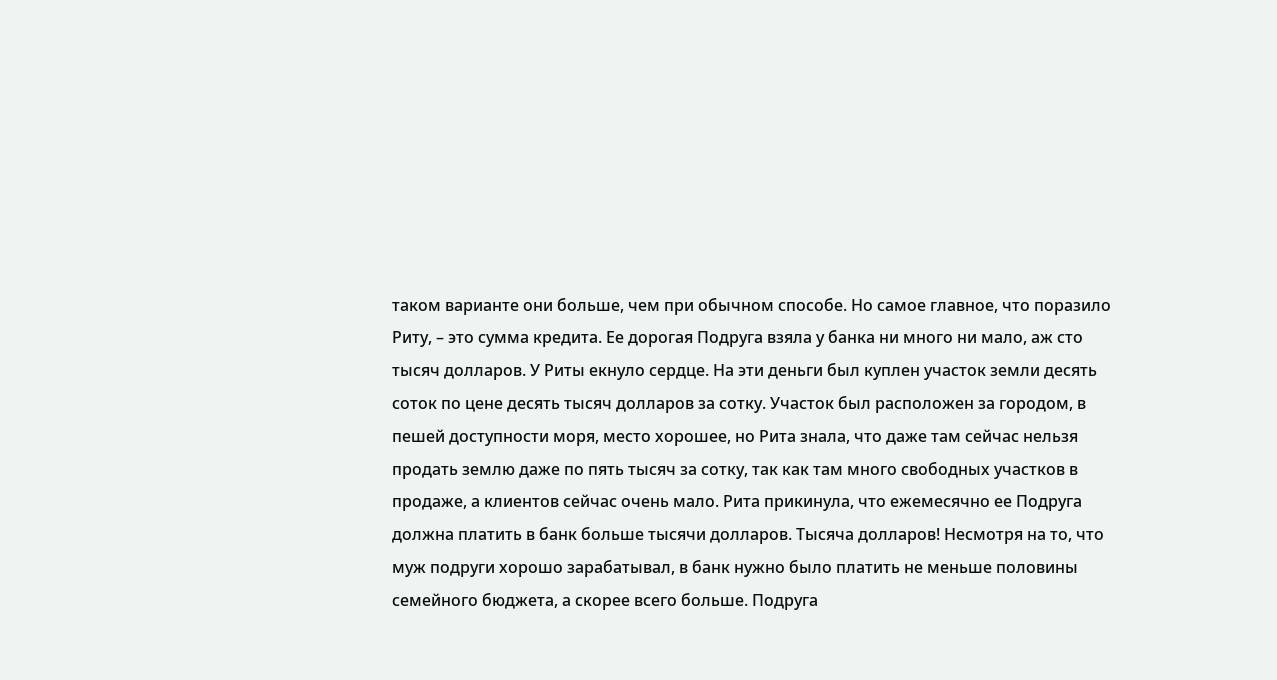таком варианте они больше, чем при обычном способе. Но самое главное, что поразило Риту, – это сумма кредита. Ее дорогая Подруга взяла у банка ни много ни мало, аж сто тысяч долларов. У Риты екнуло сердце. На эти деньги был куплен участок земли десять соток по цене десять тысяч долларов за сотку. Участок был расположен за городом, в пешей доступности моря, место хорошее, но Рита знала, что даже там сейчас нельзя продать землю даже по пять тысяч за сотку, так как там много свободных участков в продаже, а клиентов сейчас очень мало. Рита прикинула, что ежемесячно ее Подруга должна платить в банк больше тысячи долларов. Тысяча долларов! Несмотря на то, что муж подруги хорошо зарабатывал, в банк нужно было платить не меньше половины семейного бюджета, а скорее всего больше. Подруга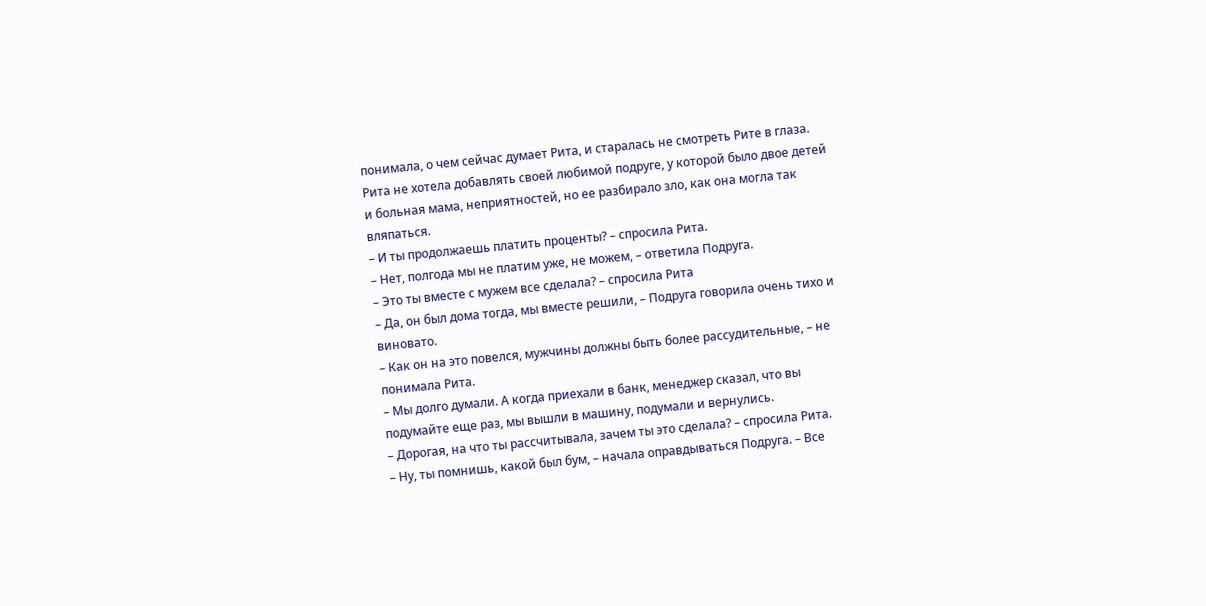понимала, о чем сейчас думает Рита, и старалась не смотреть Рите в глаза. Рита не хотела добавлять своей любимой подруге, у которой было двое детей и больная мама, неприятностей, но ее разбирало зло, как она могла так вляпаться.
– И ты продолжаешь платить проценты? – спросила Рита.
– Нет, полгода мы не платим уже, не можем, – ответила Подруга.
– Это ты вместе с мужем все сделала? – спросила Рита
– Да, он был дома тогда, мы вместе решили, – Подруга говорила очень тихо и виновато.
– Как он на это повелся, мужчины должны быть более рассудительные, – не понимала Рита.
– Мы долго думали. А когда приехали в банк, менеджер сказал, что вы подумайте еще раз, мы вышли в машину, подумали и вернулись.
– Дорогая, на что ты рассчитывала, зачем ты это сделала? – спросила Рита.
– Ну, ты помнишь, какой был бум, – начала оправдываться Подруга. – Все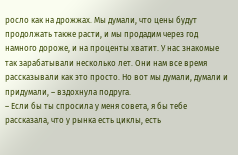росло как на дрожжах. Мы думали, что цены будут продолжать также расти, и мы продадим через год намного дороже, и на проценты хватит. У нас знакомые так зарабатывали несколько лет. Они нам все время рассказывали как это просто. Но вот мы думали, думали и придумали, – вздохнула подруга.
– Если бы ты спросила у меня совета, я бы тебе рассказала, что у рынка есть циклы, есть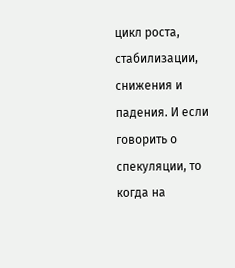цикл роста, стабилизации, снижения и падения. И если говорить о спекуляции, то когда на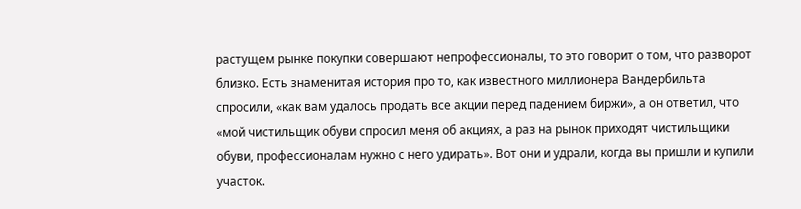растущем рынке покупки совершают непрофессионалы, то это говорит о том, что разворот близко. Есть знаменитая история про то, как известного миллионера Вандербильта спросили, «как вам удалось продать все акции перед падением биржи», а он ответил, что «мой чистильщик обуви спросил меня об акциях, а раз на рынок приходят чистильщики обуви, профессионалам нужно с него удирать». Вот они и удрали, когда вы пришли и купили участок.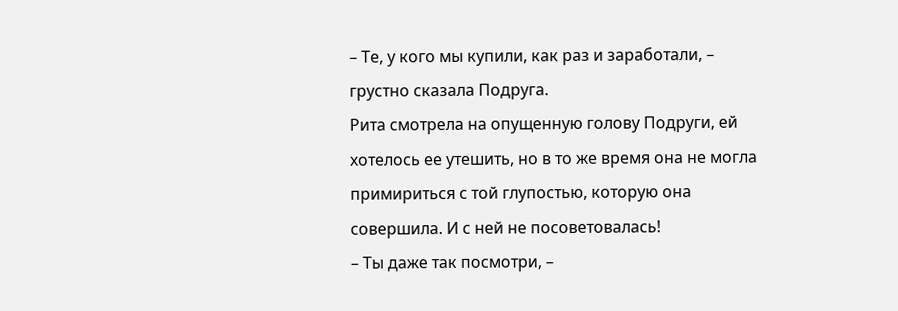– Те, у кого мы купили, как раз и заработали, – грустно сказала Подруга.
Рита смотрела на опущенную голову Подруги, ей хотелось ее утешить, но в то же время она не могла примириться с той глупостью, которую она совершила. И с ней не посоветовалась!
– Ты даже так посмотри, –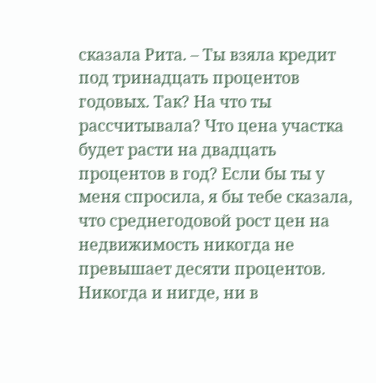сказала Рита. – Ты взяла кредит под тринадцать процентов годовых. Так? На что ты рассчитывала? Что цена участка будет расти на двадцать процентов в год? Если бы ты у меня спросила, я бы тебе сказала, что среднегодовой рост цен на недвижимость никогда не превышает десяти процентов. Никогда и нигде, ни в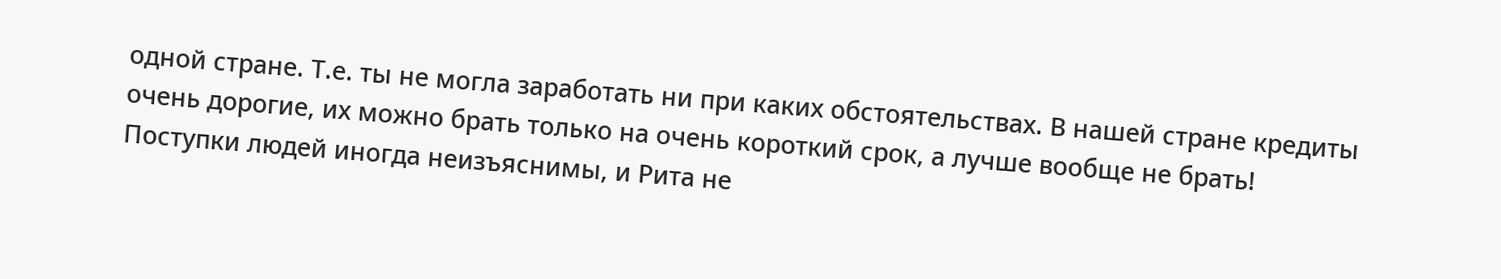одной стране. Т.е. ты не могла заработать ни при каких обстоятельствах. В нашей стране кредиты очень дорогие, их можно брать только на очень короткий срок, а лучше вообще не брать!
Поступки людей иногда неизъяснимы, и Рита не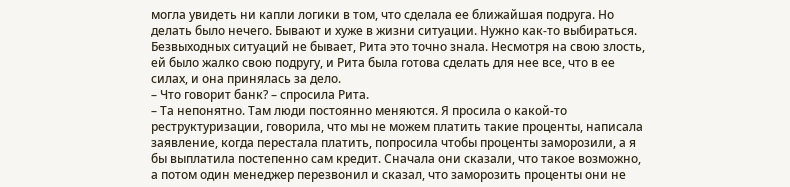могла увидеть ни капли логики в том, что сделала ее ближайшая подруга. Но делать было нечего. Бывают и хуже в жизни ситуации. Нужно как-то выбираться. Безвыходных ситуаций не бывает, Рита это точно знала. Несмотря на свою злость, ей было жалко свою подругу, и Рита была готова сделать для нее все, что в ее силах, и она принялась за дело.
– Что говорит банк? – спросила Рита.
– Та непонятно. Там люди постоянно меняются. Я просила о какой-то реструктуризации, говорила, что мы не можем платить такие проценты, написала заявление, когда перестала платить, попросила чтобы проценты заморозили, а я бы выплатила постепенно сам кредит. Сначала они сказали, что такое возможно, а потом один менеджер перезвонил и сказал, что заморозить проценты они не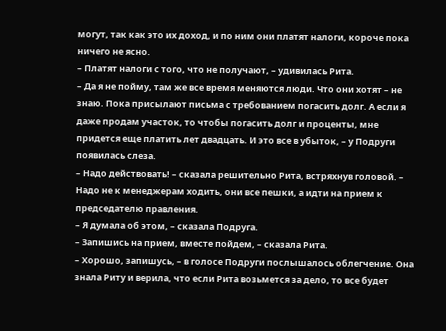могут, так как это их доход, и по ним они платят налоги, короче пока ничего не ясно.
– Платят налоги с того, что не получают, – удивилась Рита.
– Да я не пойму, там же все время меняются люди. Что они хотят – не знаю. Пока присылают письма с требованием погасить долг. А если я даже продам участок, то чтобы погасить долг и проценты, мне придется еще платить лет двадцать. И это все в убыток, – у Подруги появилась слеза.
– Надо действовать! – сказала решительно Рита, встряхнув головой. – Надо не к менеджерам ходить, они все пешки, а идти на прием к председателю правления.
– Я думала об этом, – сказала Подруга.
– Запишись на прием, вместе пойдем, – сказала Рита.
– Хорошо, запишусь, – в голосе Подруги послышалось облегчение. Она знала Риту и верила, что если Рита возьмется за дело, то все будет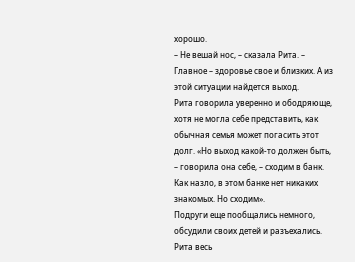хорошо.
– Не вешай нос, – сказала Рита. – Главное – здоровье свое и близких. А из этой ситуации найдется выход.
Рита говорила уверенно и ободряюще, хотя не могла себе представить, как обычная семья может погасить этот долг. «Но выход какой-то должен быть, – говорила она себе, – сходим в банк. Как назло, в этом банке нет никаких знакомых. Но сходим».
Подруги еще пообщались немного, обсудили своих детей и разъехались.
Рита весь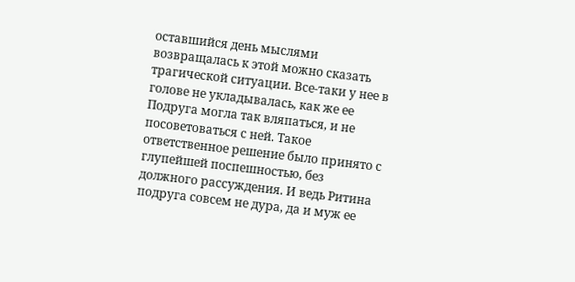оставшийся день мыслями возвращалась к этой можно сказать трагической ситуации. Все-таки у нее в голове не укладывалась, как же ее Подруга могла так вляпаться, и не посоветоваться с ней. Такое ответственное решение было принято с глупейшей поспешностью, без должного рассуждения. И ведь Ритина подруга совсем не дура, да и муж ее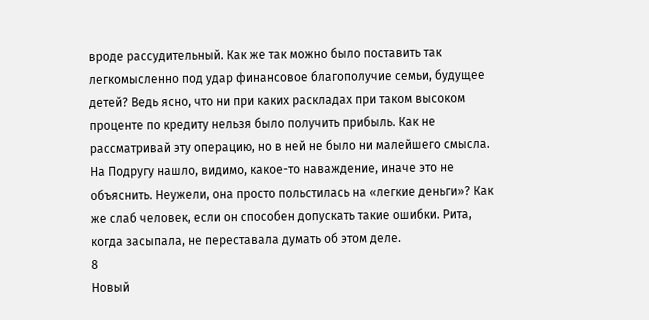вроде рассудительный. Как же так можно было поставить так легкомысленно под удар финансовое благополучие семьи, будущее детей? Ведь ясно, что ни при каких раскладах при таком высоком проценте по кредиту нельзя было получить прибыль. Как не рассматривай эту операцию, но в ней не было ни малейшего смысла. На Подругу нашло, видимо, какое-то наваждение, иначе это не объяснить. Неужели, она просто польстилась на «легкие деньги»? Как же слаб человек, если он способен допускать такие ошибки. Рита, когда засыпала, не переставала думать об этом деле.
8
Новый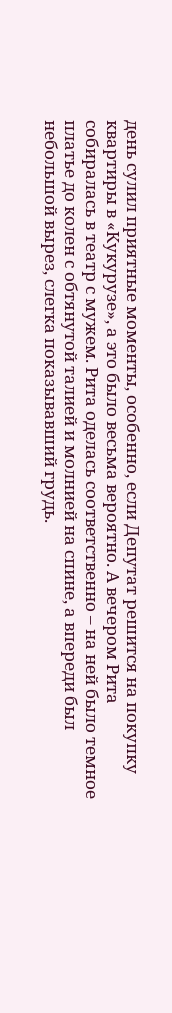день сулил приятные моменты, особенно, если Депутат решится на покупку квартиры в «Кукурузе», а это было весьма вероятно. А вечером Рита собиралась в театр с мужем. Рита оделась соответственно – на ней было темное платье до колен с обтянутой талией и молнией на спине, а впереди был небольшой вырез, слегка показывавший грудь.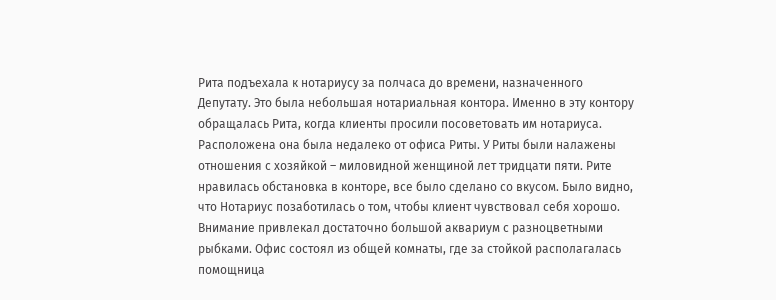Рита подъехала к нотариусу за полчаса до времени, назначенного Депутату. Это была небольшая нотариальная контора. Именно в эту контору обращалась Рита, когда клиенты просили посоветовать им нотариуса. Расположена она была недалеко от офиса Риты. У Риты были налажены отношения с хозяйкой – миловидной женщиной лет тридцати пяти. Рите нравилась обстановка в конторе, все было сделано со вкусом. Было видно, что Нотариус позаботилась о том, чтобы клиент чувствовал себя хорошо. Внимание привлекал достаточно большой аквариум с разноцветными рыбками. Офис состоял из общей комнаты, где за стойкой располагалась помощница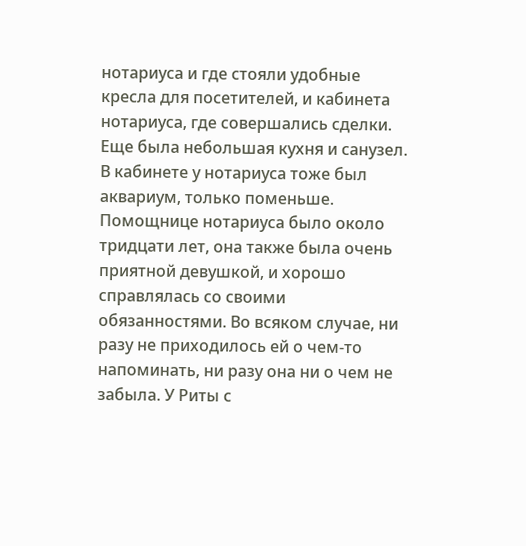нотариуса и где стояли удобные кресла для посетителей, и кабинета нотариуса, где совершались сделки. Еще была небольшая кухня и санузел. В кабинете у нотариуса тоже был аквариум, только поменьше. Помощнице нотариуса было около тридцати лет, она также была очень приятной девушкой, и хорошо справлялась со своими обязанностями. Во всяком случае, ни разу не приходилось ей о чем-то напоминать, ни разу она ни о чем не забыла. У Риты с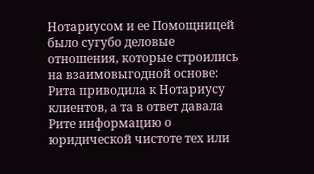Нотариусом и ее Помощницей было сугубо деловые отношения, которые строились на взаимовыгодной основе: Рита приводила к Нотариусу клиентов, а та в ответ давала Рите информацию о юридической чистоте тех или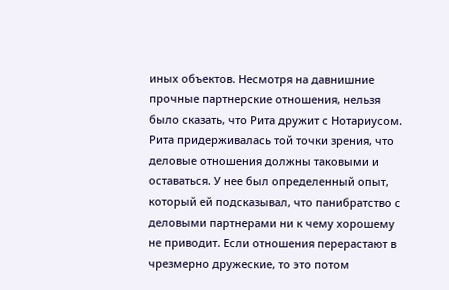иных объектов. Несмотря на давнишние прочные партнерские отношения, нельзя было сказать, что Рита дружит с Нотариусом. Рита придерживалась той точки зрения, что деловые отношения должны таковыми и оставаться. У нее был определенный опыт, который ей подсказывал, что панибратство с деловыми партнерами ни к чему хорошему не приводит. Если отношения перерастают в чрезмерно дружеские, то это потом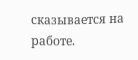сказывается на работе.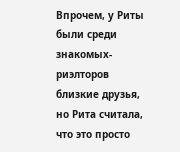Впрочем, у Риты были среди знакомых-риэлторов близкие друзья, но Рита считала, что это просто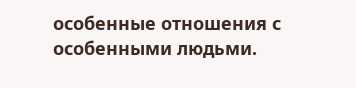особенные отношения с особенными людьми.